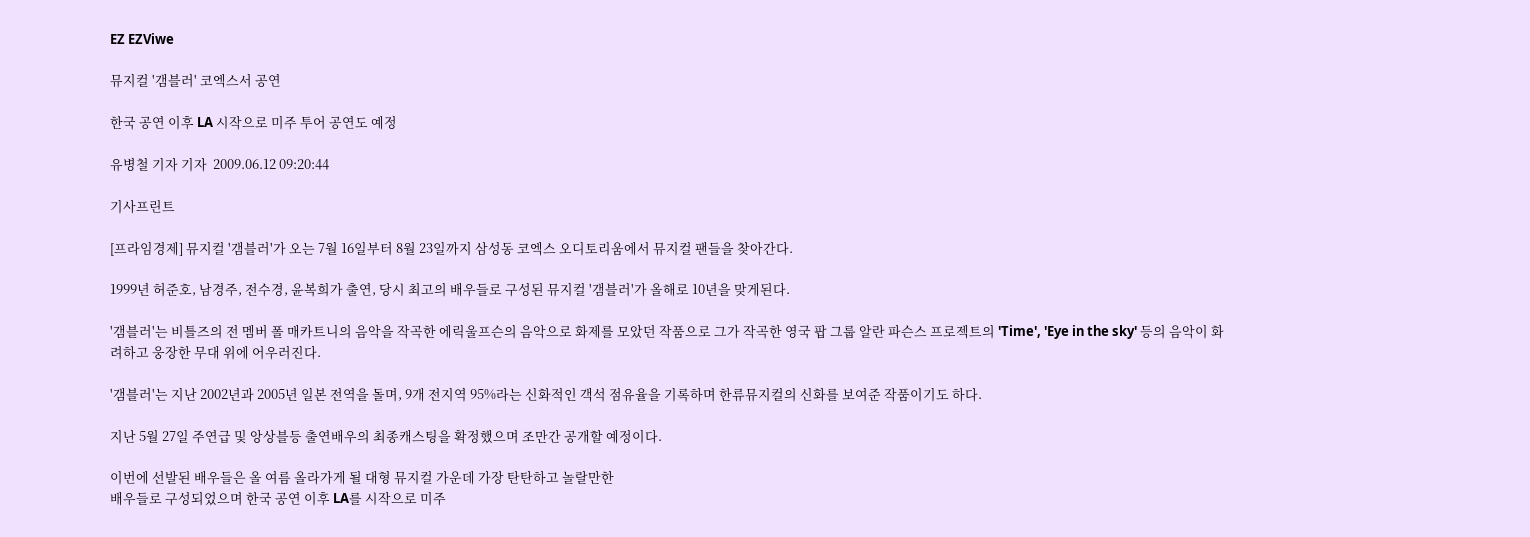EZ EZViwe

뮤지컬 '갬블러' 코엑스서 공연

한국 공연 이후 LA 시작으로 미주 투어 공연도 예정

유병철 기자 기자  2009.06.12 09:20:44

기사프린트

[프라임경제] 뮤지컬 '갬블러'가 오는 7월 16일부터 8월 23일까지 삼성동 코엑스 오디토리움에서 뮤지컬 팬들을 찾아간다.

1999년 허준호, 남경주, 전수경, 윤복희가 출연, 당시 최고의 배우들로 구성된 뮤지컬 '갬블러'가 올해로 10년을 맞게된다.

'갬블러'는 비틀즈의 전 멤버 폴 매카트니의 음악을 작곡한 에릭울프슨의 음악으로 화제를 모았던 작품으로 그가 작곡한 영국 팝 그룹 알란 파슨스 프로젝트의 'Time', 'Eye in the sky' 등의 음악이 화려하고 웅장한 무대 위에 어우러진다.

'갬블러'는 지난 2002년과 2005년 일본 전역을 돌며, 9개 전지역 95%라는 신화적인 객석 점유율을 기록하며 한류뮤지컬의 신화를 보여준 작품이기도 하다.

지난 5월 27일 주연급 및 앙상블등 출연배우의 최종캐스팅을 확정했으며 조만간 공개할 예정이다.

이번에 선발된 배우들은 올 여름 올라가게 될 대형 뮤지컬 가운데 가장 탄탄하고 놀랄만한
배우들로 구성되었으며 한국 공연 이후 LA를 시작으로 미주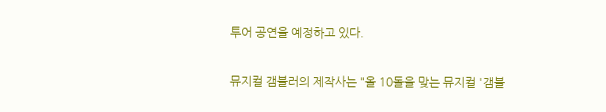투어 공연을 예정하고 있다.

뮤지컬 갬블러의 제작사는 "올 10돌을 맞는 뮤지컬 '갬블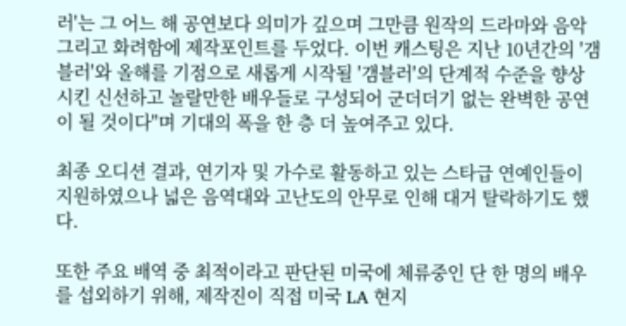러'는 그 어느 해 공연보다 의미가 깊으며 그만큼 원작의 드라마와 음악 그리고 화려함에 제작포인트를 두었다. 이번 캐스팅은 지난 10년간의 '갬블러'와 올해를 기점으로 새롭게 시작될 '갬블러'의 단계적 수준을 향상시킨 신선하고 놀랄만한 배우들로 구성되어 군더더기 없는 완벽한 공연이 될 것이다"며 기대의 폭을 한 층 더 높여주고 있다.

최종 오디션 결과, 연기자 및 가수로 활동하고 있는 스타급 연예인들이 지원하였으나 넓은 음역대와 고난도의 안무로 인해 대거 탈락하기도 했다.

또한 주요 배역 중 최적이라고 판단된 미국에 체류중인 단 한 명의 배우를 섭외하기 위해, 제작진이 직접 미국 LA 현지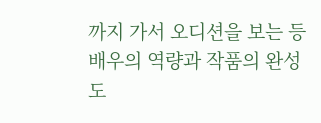까지 가서 오디션을 보는 등 배우의 역량과 작품의 완성도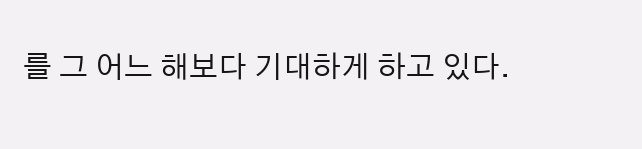를 그 어느 해보다 기대하게 하고 있다.